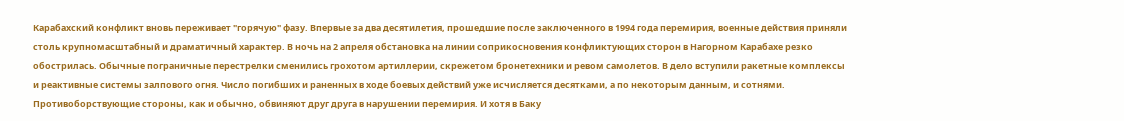Карабахский конфликт вновь переживает "горячую" фазу. Впервые за два десятилетия, прошедшие после заключенного в 1994 года перемирия, военные действия приняли столь крупномасштабный и драматичный характер. В ночь на 2 апреля обстановка на линии соприкосновения конфликтующих сторон в Нагорном Карабахе резко обострилась. Обычные пограничные перестрелки сменились грохотом артиллерии, скрежетом бронетехники и ревом самолетов. В дело вступили ракетные комплексы и реактивные системы залпового огня. Число погибших и раненных в ходе боевых действий уже исчисляется десятками, а по некоторым данным, и сотнями.
Противоборствующие стороны, как и обычно, обвиняют друг друга в нарушении перемирия. И хотя в Баку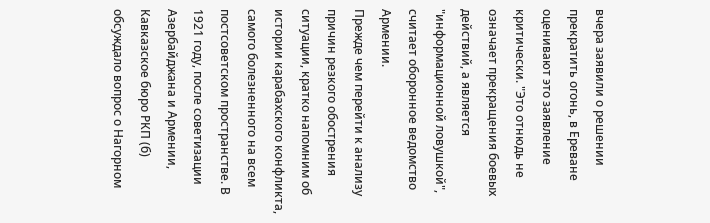вчера заявили о решении прекратить огонь, в Ереване оценивают это заявление критически. "Это отнюдь не означает прекращения боевых действий, а является "информационной ловушкой", считает оборонное ведомство Армении.
Прежде чем перейти к анализу причин резкого обострения ситуации, кратко напомним об истории карабахского конфликта, самого болезненного на всем постсоветском пространстве. В 1921 году, после советизации Азербайджана и Армении, Кавказское бюро РКП (б) обсуждало вопрос о Нагорном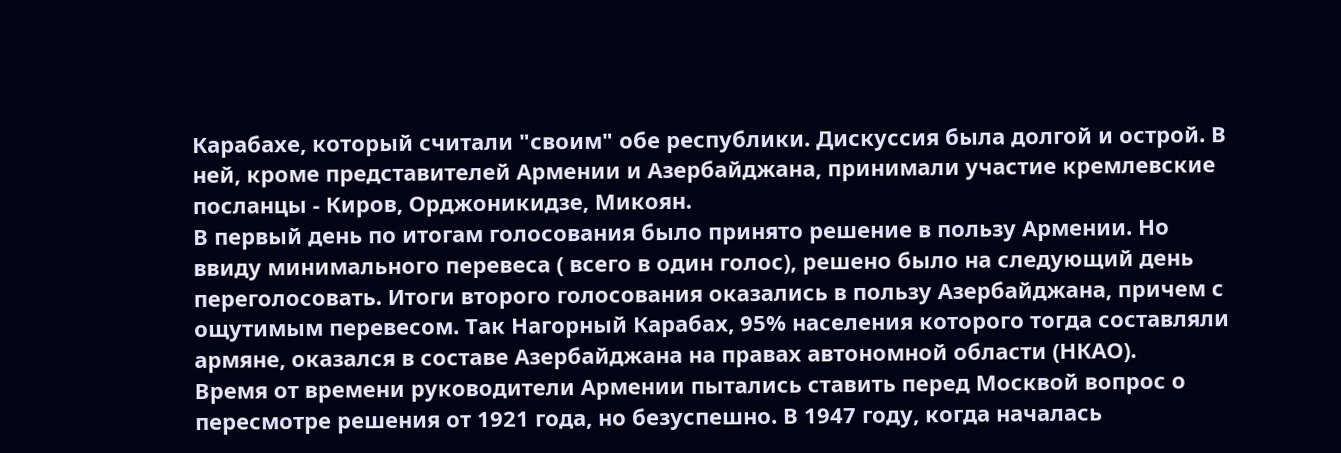Карабахе, который считали "своим" обе республики. Дискуссия была долгой и острой. В ней, кроме представителей Армении и Азербайджана, принимали участие кремлевские посланцы - Киров, Орджоникидзе, Микоян.
В первый день по итогам голосования было принято решение в пользу Армении. Но ввиду минимального перевеса ( всего в один голос), решено было на следующий день переголосовать. Итоги второго голосования оказались в пользу Азербайджана, причем с ощутимым перевесом. Так Нагорный Карабах, 95% населения которого тогда составляли армяне, оказался в составе Азербайджана на правах автономной области (НКАО).
Время от времени руководители Армении пытались ставить перед Москвой вопрос о пересмотре решения от 1921 года, но безуспешно. В 1947 году, когда началась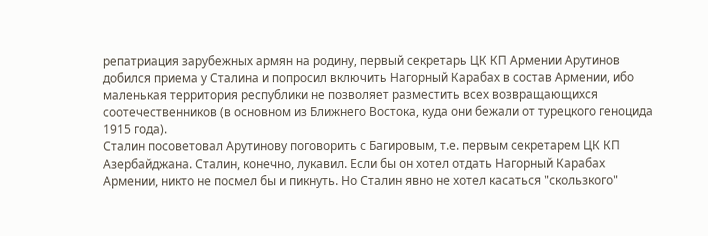репатриация зарубежных армян на родину, первый секретарь ЦК КП Армении Арутинов добился приема у Сталина и попросил включить Нагорный Карабах в состав Армении, ибо маленькая территория республики не позволяет разместить всех возвращающихся соотечественников (в основном из Ближнего Востока, куда они бежали от турецкого геноцида 1915 года).
Сталин посоветовал Арутинову поговорить с Багировым, т.е. первым секретарем ЦК КП Азербайджана. Сталин, конечно, лукавил. Если бы он хотел отдать Нагорный Карабах Армении, никто не посмел бы и пикнуть. Но Сталин явно не хотел касаться "скользкого"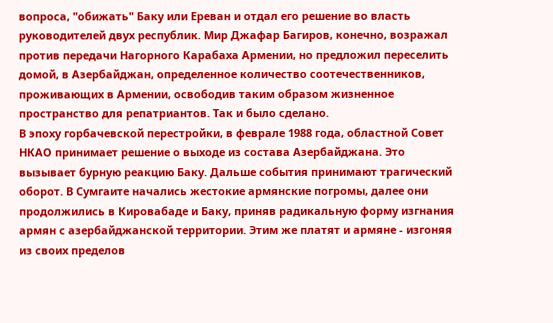вопроса, "обижать" Баку или Ереван и отдал его решение во власть руководителей двух республик. Мир Джафар Багиров, конечно, возражал против передачи Нагорного Карабаха Армении, но предложил переселить домой, в Азербайджан, определенное количество соотечественников, проживающих в Армении, освободив таким образом жизненное пространство для репатриантов. Так и было сделано.
В эпоху горбачевской перестройки, в феврале 1988 года, областной Совет НКАО принимает решение о выходе из состава Азербайджана. Это вызывает бурную реакцию Баку. Дальше события принимают трагический оборот. В Сумгаите начались жестокие армянские погромы, далее они продолжились в Кировабаде и Баку, приняв радикальную форму изгнания армян с азербайджанской территории. Этим же платят и армяне - изгоняя из своих пределов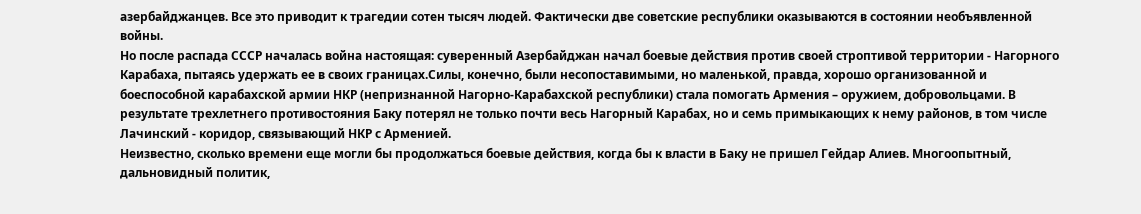азербайджанцев. Все это приводит к трагедии сотен тысяч людей. Фактически две советские республики оказываются в состоянии необъявленной войны.
Но после распада СССР началась война настоящая: суверенный Азербайджан начал боевые действия против своей строптивой территории - Нагорного Карабаха, пытаясь удержать ее в своих границах.Силы, конечно, были несопоставимыми, но маленькой, правда, хорошо организованной и боеспособной карабахской армии НКР (непризнанной Нагорно-Карабахской республики) стала помогать Армения – оружием, добровольцами. В результате трехлетнего противостояния Баку потерял не только почти весь Нагорный Карабах, но и семь примыкающих к нему районов, в том числе Лачинский - коридор, связывающий НКР с Арменией.
Неизвестно, сколько времени еще могли бы продолжаться боевые действия, когда бы к власти в Баку не пришел Гейдар Алиев. Многоопытный, дальновидный политик,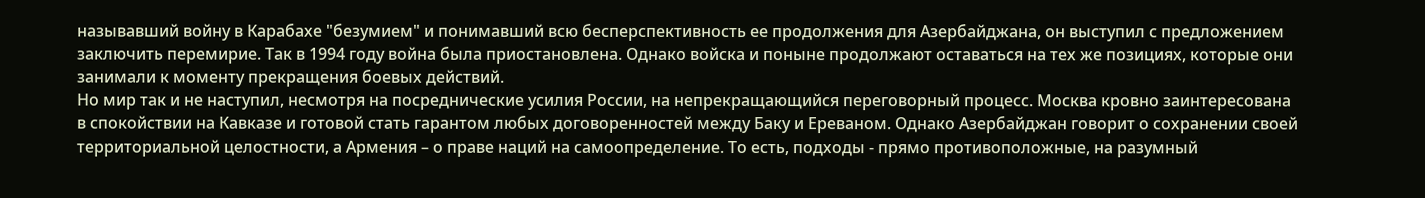называвший войну в Карабахе "безумием" и понимавший всю бесперспективность ее продолжения для Азербайджана, он выступил с предложением заключить перемирие. Так в 1994 году война была приостановлена. Однако войска и поныне продолжают оставаться на тех же позициях, которые они занимали к моменту прекращения боевых действий.
Но мир так и не наступил, несмотря на посреднические усилия России, на непрекращающийся переговорный процесс. Москва кровно заинтересована в спокойствии на Кавказе и готовой стать гарантом любых договоренностей между Баку и Ереваном. Однако Азербайджан говорит о сохранении своей территориальной целостности, а Армения – о праве наций на самоопределение. То есть, подходы - прямо противоположные, на разумный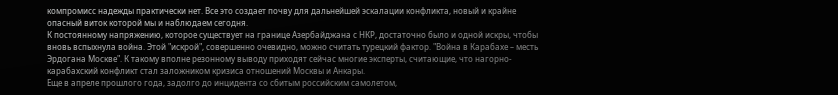компромисс надежды практически нет. Все это создает почву для дальнейшей эскалации конфликта, новый и крайне опасный виток которой мы и наблюдаем сегодня.
К постоянному напряжению, которое существует на границе Азербайджана с НКР, достаточно было и одной искры, чтобы вновь вспыхнула война. Этой "искрой", совершенно очевидно, можно считать турецкий фактор. "Война в Карабахе – месть Эрдогана Москве". К такому вполне резонному выводу приходят сейчас многие эксперты, считающие, что нагорно-карабахский конфликт стал заложником кризиса отношений Москвы и Анкары.
Еще в апреле прошлого года, задолго до инцидента со сбитым российским самолетом,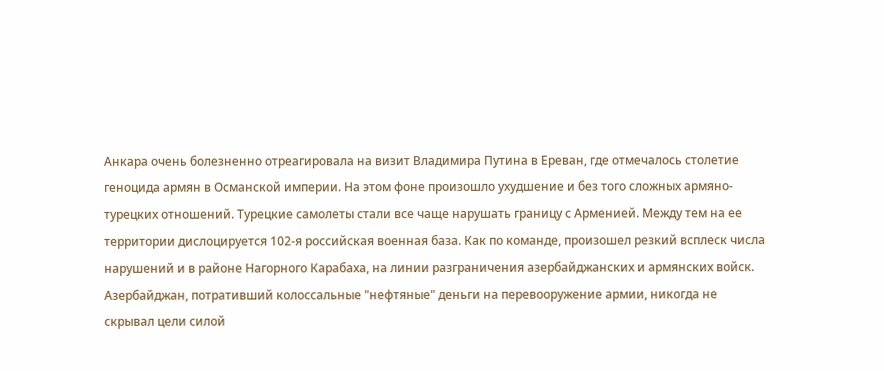Анкара очень болезненно отреагировала на визит Владимира Путина в Ереван, где отмечалось столетие геноцида армян в Османской империи. На этом фоне произошло ухудшение и без того сложных армяно-турецких отношений. Турецкие самолеты стали все чаще нарушать границу с Арменией. Между тем на ее территории дислоцируется 102-я российская военная база. Как по команде, произошел резкий всплеск числа нарушений и в районе Нагорного Карабаха, на линии разграничения азербайджанских и армянских войск.
Азербайджан, потративший колоссальные "нефтяные" деньги на перевооружение армии, никогда не скрывал цели силой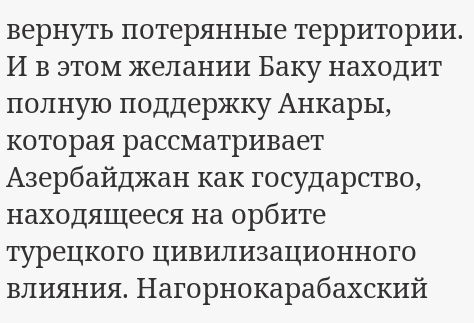вернуть потерянные территории. И в этом желании Баку находит полную поддержку Анкары, которая рассматривает Азербайджан как государство, находящееся на орбите турецкого цивилизационного влияния. Нагорнокарабахский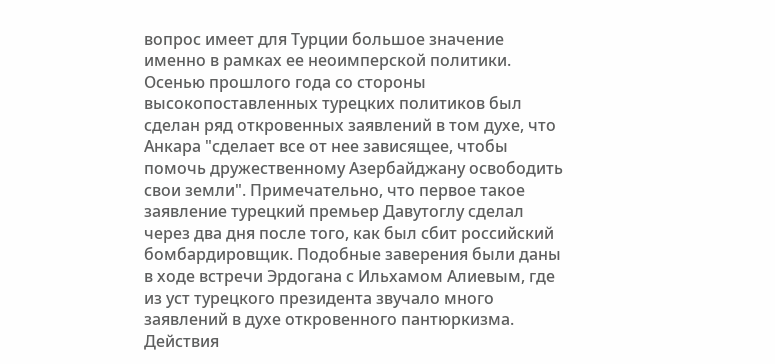вопрос имеет для Турции большое значение именно в рамках ее неоимперской политики.
Осенью прошлого года со стороны высокопоставленных турецких политиков был сделан ряд откровенных заявлений в том духе, что Анкара "сделает все от нее зависящее, чтобы помочь дружественному Азербайджану освободить свои земли". Примечательно, что первое такое заявление турецкий премьер Давутоглу сделал через два дня после того, как был сбит российский бомбардировщик. Подобные заверения были даны в ходе встречи Эрдогана с Ильхамом Алиевым, где из уст турецкого президента звучало много заявлений в духе откровенного пантюркизма. Действия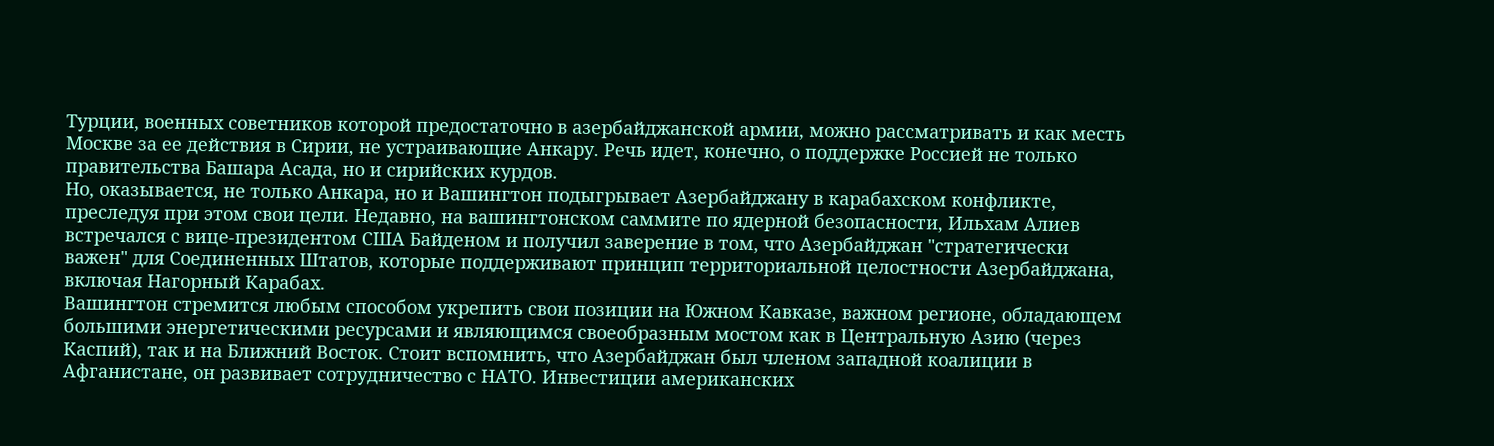Турции, военных советников которой предостаточно в азербайджанской армии, можно рассматривать и как месть Москве за ее действия в Сирии, не устраивающие Анкару. Речь идет, конечно, о поддержке Россией не только правительства Башара Асада, но и сирийских курдов.
Но, оказывается, не только Анкара, но и Вашингтон подыгрывает Азербайджану в карабахском конфликте, преследуя при этом свои цели. Недавно, на вашингтонском саммите по ядерной безопасности, Ильхам Алиев встречался с вице-президентом США Байденом и получил заверение в том, что Азербайджан "стратегически важен" для Соединенных Штатов, которые поддерживают принцип территориальной целостности Азербайджана, включая Нагорный Карабах.
Вашингтон стремится любым способом укрепить свои позиции на Южном Кавказе, важном регионе, обладающем большими энергетическими ресурсами и являющимся своеобразным мостом как в Центральную Азию (через Каспий), так и на Ближний Восток. Стоит вспомнить, что Азербайджан был членом западной коалиции в Афганистане, он развивает сотрудничество с НАТО. Инвестиции американских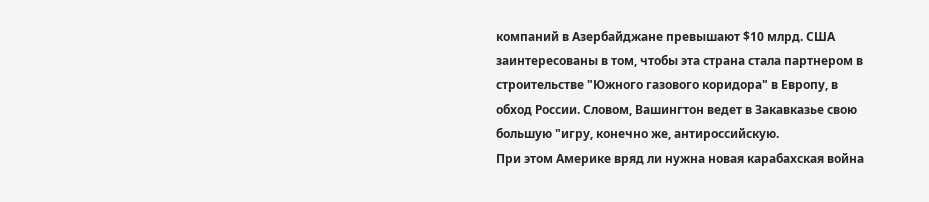компаний в Азербайджане превышают $10 млрд. США заинтересованы в том, чтобы эта страна стала партнером в строительстве "Южного газового коридора" в Европу, в обход России. Словом, Вашингтон ведет в Закавказье свою большую "игру, конечно же, антироссийскую.
При этом Америке вряд ли нужна новая карабахская война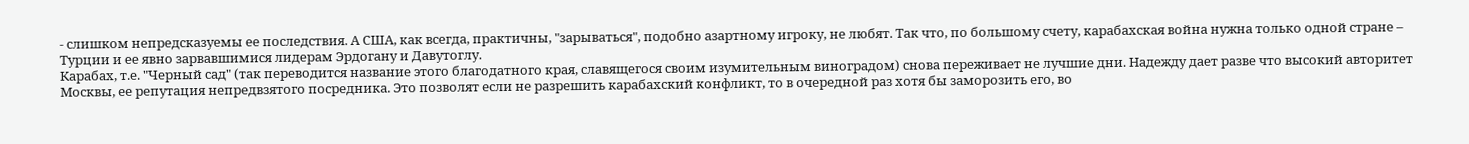- слишком непредсказуемы ее последствия. А США, как всегда, практичны, "зарываться", подобно азартному игроку, не любят. Так что, по большому счету, карабахская война нужна только одной стране – Турции и ее явно зарвавшимися лидерам Эрдогану и Давутоглу.
Карабах, т.е. "Черный сад" (так переводится название этого благодатного края, славящегося своим изумительным виноградом) снова переживает не лучшие дни. Надежду дает разве что высокий авторитет Москвы, ее репутация непредвзятого посредника. Это позволят если не разрешить карабахский конфликт, то в очередной раз хотя бы заморозить его, во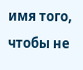имя того, чтобы не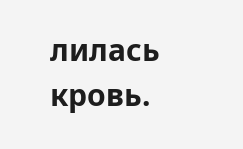лилась кровь.